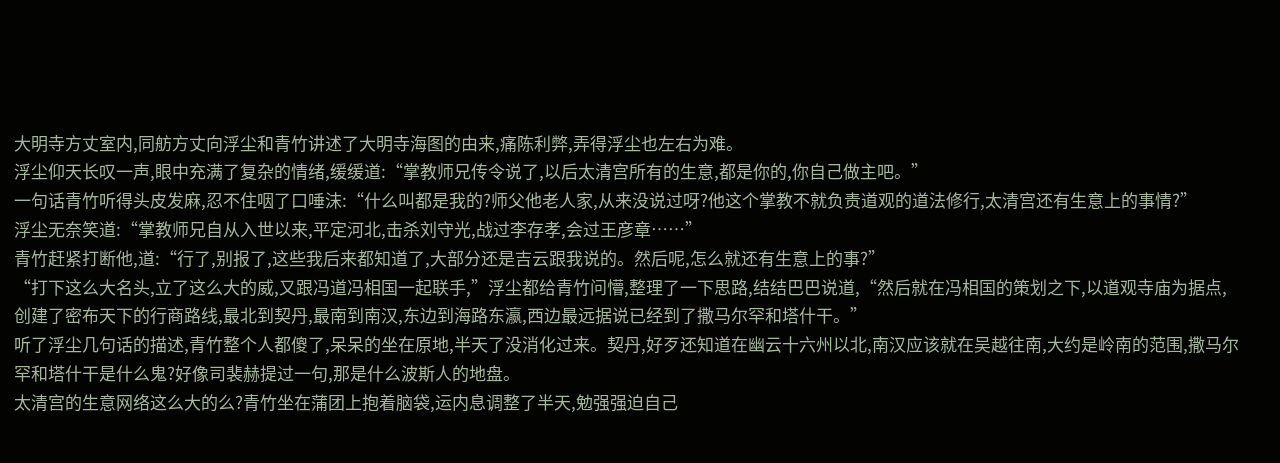大明寺方丈室内,同舫方丈向浮尘和青竹讲述了大明寺海图的由来,痛陈利弊,弄得浮尘也左右为难。
浮尘仰天长叹一声,眼中充满了复杂的情绪,缓缓道:“掌教师兄传令说了,以后太清宫所有的生意,都是你的,你自己做主吧。”
一句话青竹听得头皮发麻,忍不住咽了口唾沫:“什么叫都是我的?师父他老人家,从来没说过呀?他这个掌教不就负责道观的道法修行,太清宫还有生意上的事情?”
浮尘无奈笑道:“掌教师兄自从入世以来,平定河北,击杀刘守光,战过李存孝,会过王彦章……”
青竹赶紧打断他,道:“行了,别报了,这些我后来都知道了,大部分还是吉云跟我说的。然后呢,怎么就还有生意上的事?”
“打下这么大名头,立了这么大的威,又跟冯道冯相国一起联手,”浮尘都给青竹问懵,整理了一下思路,结结巴巴说道,“然后就在冯相国的策划之下,以道观寺庙为据点,创建了密布天下的行商路线,最北到契丹,最南到南汉,东边到海路东瀛,西边最远据说已经到了撒马尔罕和塔什干。”
听了浮尘几句话的描述,青竹整个人都傻了,呆呆的坐在原地,半天了没消化过来。契丹,好歹还知道在幽云十六州以北,南汉应该就在吴越往南,大约是岭南的范围,撒马尔罕和塔什干是什么鬼?好像司裴赫提过一句,那是什么波斯人的地盘。
太清宫的生意网络这么大的么?青竹坐在蒲团上抱着脑袋,运内息调整了半天,勉强强迫自己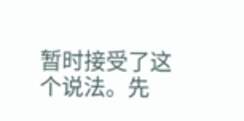暂时接受了这个说法。先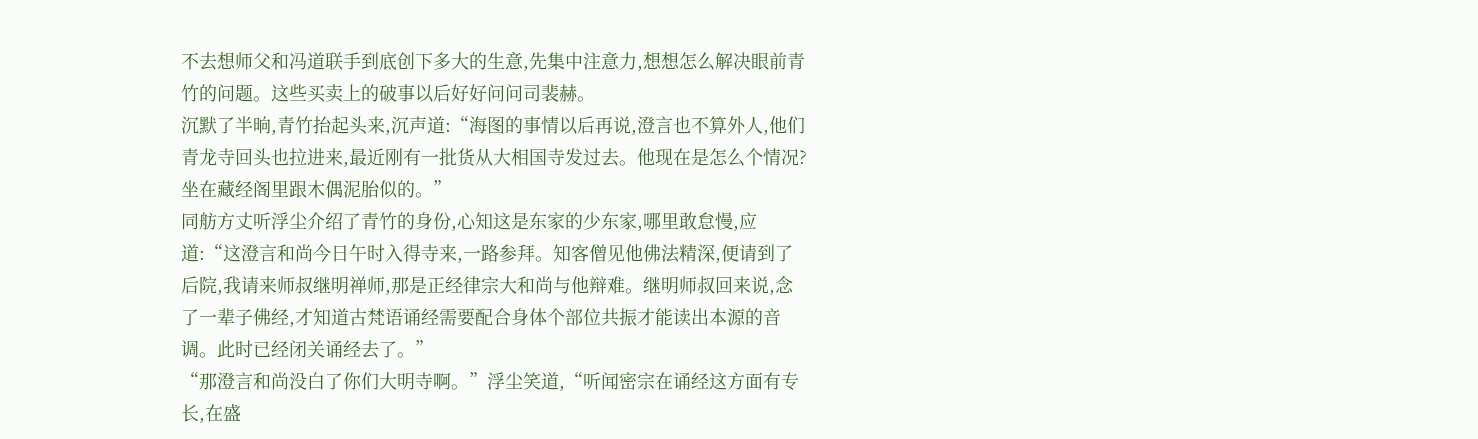不去想师父和冯道联手到底创下多大的生意,先集中注意力,想想怎么解决眼前青竹的问题。这些买卖上的破事以后好好问问司裴赫。
沉默了半晌,青竹抬起头来,沉声道:“海图的事情以后再说,澄言也不算外人,他们青龙寺回头也拉进来,最近刚有一批货从大相国寺发过去。他现在是怎么个情况?坐在藏经阁里跟木偶泥胎似的。”
同舫方丈听浮尘介绍了青竹的身份,心知这是东家的少东家,哪里敢怠慢,应道:“这澄言和尚今日午时入得寺来,一路参拜。知客僧见他佛法精深,便请到了后院,我请来师叔继明禅师,那是正经律宗大和尚与他辩难。继明师叔回来说,念了一辈子佛经,才知道古梵语诵经需要配合身体个部位共振才能读出本源的音调。此时已经闭关诵经去了。”
“那澄言和尚没白了你们大明寺啊。”浮尘笑道,“听闻密宗在诵经这方面有专长,在盛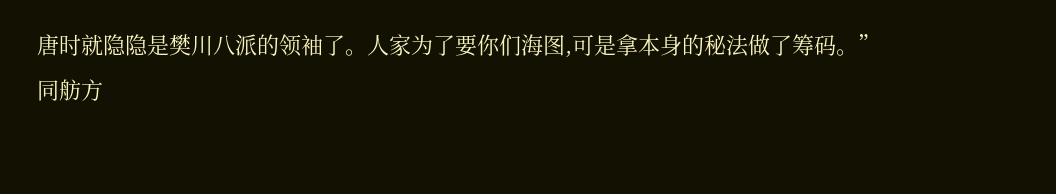唐时就隐隐是樊川八派的领袖了。人家为了要你们海图,可是拿本身的秘法做了筹码。”
同舫方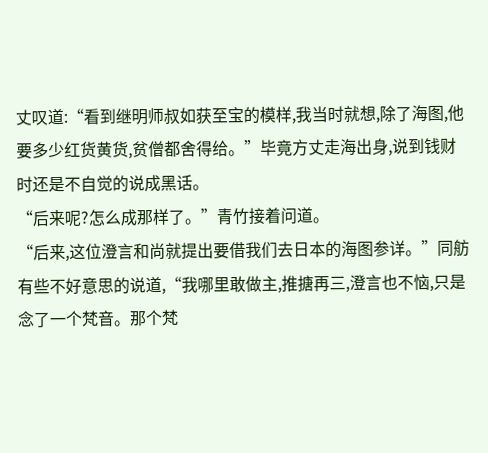丈叹道:“看到继明师叔如获至宝的模样,我当时就想,除了海图,他要多少红货黄货,贫僧都舍得给。”毕竟方丈走海出身,说到钱财时还是不自觉的说成黑话。
“后来呢?怎么成那样了。”青竹接着问道。
“后来,这位澄言和尚就提出要借我们去日本的海图参详。”同舫有些不好意思的说道,“我哪里敢做主,推搪再三,澄言也不恼,只是念了一个梵音。那个梵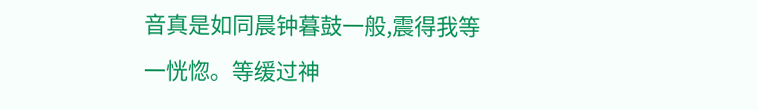音真是如同晨钟暮鼓一般,震得我等一恍惚。等缓过神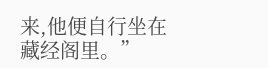来,他便自行坐在藏经阁里。”